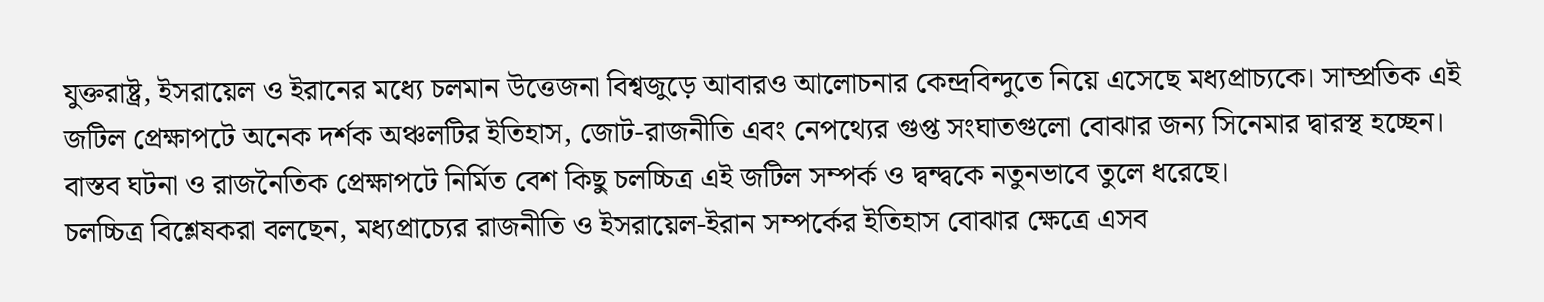যুক্তরাষ্ট্র, ইসরায়েল ও ইরানের মধ্যে চলমান উত্তেজনা বিশ্বজুড়ে আবারও আলোচনার কেন্দ্রবিন্দুতে নিয়ে এসেছে মধ্যপ্রাচ্যকে। সাম্প্রতিক এই জটিল প্রেক্ষাপটে অনেক দর্শক অঞ্চলটির ইতিহাস, জোট-রাজনীতি এবং নেপথ্যের গুপ্ত সংঘাতগুলো বোঝার জন্য সিনেমার দ্বারস্থ হচ্ছেন। বাস্তব ঘটনা ও রাজনৈতিক প্রেক্ষাপটে নির্মিত বেশ কিছু চলচ্চিত্র এই জটিল সম্পর্ক ও দ্বন্দ্বকে নতুনভাবে তুলে ধরেছে।
চলচ্চিত্র বিশ্লেষকরা বলছেন, মধ্যপ্রাচ্যের রাজনীতি ও ইসরায়েল-ইরান সম্পর্কের ইতিহাস বোঝার ক্ষেত্রে এসব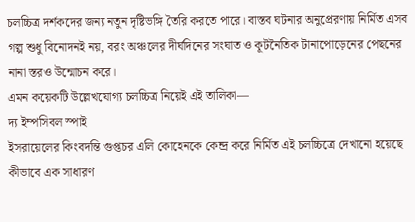চলচ্চিত্র দর্শকদের জন্য নতুন দৃষ্টিভঙ্গি তৈরি করতে পারে। বাস্তব ঘটনার অনুপ্রেরণায় নির্মিত এসব গল্প শুধু বিনোদনই নয়, বরং অঞ্চলের দীর্ঘদিনের সংঘাত ও কূটনৈতিক টানাপোড়েনের পেছনের নানা স্তরও উন্মোচন করে।
এমন কয়েকটি উল্লেখযোগ্য চলচ্চিত্র নিয়েই এই তালিকা—
দ্য ইম্পসিবল স্পাই
ইসরায়েলের কিংবদন্তি গুপ্তচর এলি কোহেনকে কেন্দ্র করে নির্মিত এই চলচ্চিত্রে দেখানো হয়েছে কীভাবে এক সাধারণ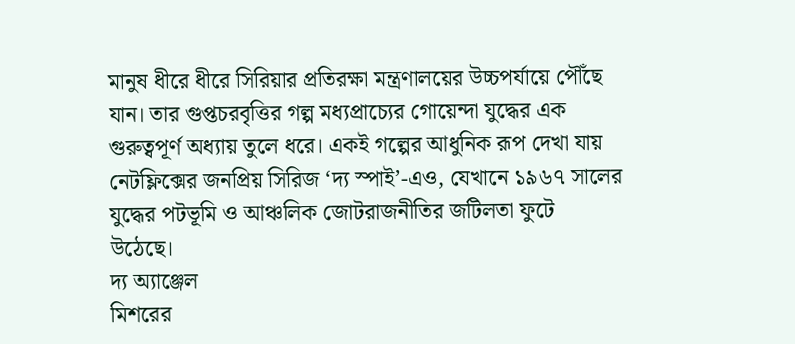মানুষ ধীরে ধীরে সিরিয়ার প্রতিরক্ষা মন্ত্রণালয়ের উচ্চপর্যায়ে পৌঁছে যান। তার গুপ্তচরবৃত্তির গল্প মধ্যপ্রাচ্যের গোয়েন্দা যুদ্ধের এক গুরুত্বপূর্ণ অধ্যায় তুলে ধরে। একই গল্পের আধুনিক রূপ দেখা যায় নেটফ্লিক্সের জনপ্রিয় সিরিজ ‘দ্য স্পাই’-এও, যেখানে ১৯৬৭ সালের যুদ্ধের পটভূমি ও আঞ্চলিক জোটরাজনীতির জটিলতা ফুটে উঠেছে।
দ্য অ্যাঞ্জেল
মিশরের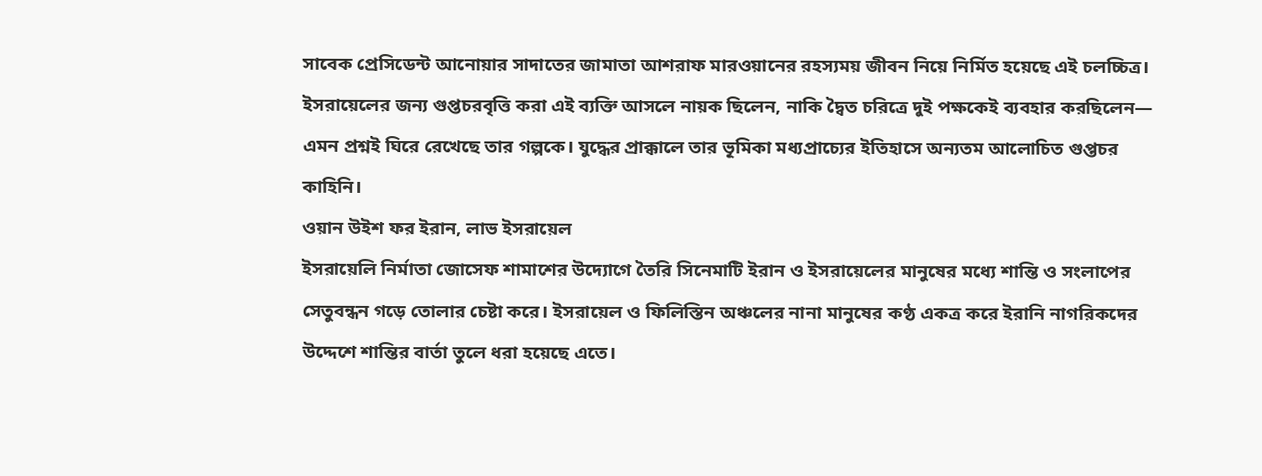সাবেক প্রেসিডেন্ট আনোয়ার সাদাতের জামাতা আশরাফ মারওয়ানের রহস্যময় জীবন নিয়ে নির্মিত হয়েছে এই চলচ্চিত্র। ইসরায়েলের জন্য গুপ্তচরবৃত্তি করা এই ব্যক্তি আসলে নায়ক ছিলেন, নাকি দ্বৈত চরিত্রে দুই পক্ষকেই ব্যবহার করছিলেন— এমন প্রশ্নই ঘিরে রেখেছে তার গল্পকে। যুদ্ধের প্রাক্কালে তার ভূমিকা মধ্যপ্রাচ্যের ইতিহাসে অন্যতম আলোচিত গুপ্তচর কাহিনি।
ওয়ান উইশ ফর ইরান, লাভ ইসরায়েল
ইসরায়েলি নির্মাতা জোসেফ শামাশের উদ্যোগে তৈরি সিনেমাটি ইরান ও ইসরায়েলের মানুষের মধ্যে শান্তি ও সংলাপের সেতুবন্ধন গড়ে তোলার চেষ্টা করে। ইসরায়েল ও ফিলিস্তিন অঞ্চলের নানা মানুষের কণ্ঠ একত্র করে ইরানি নাগরিকদের উদ্দেশে শান্তির বার্তা তুলে ধরা হয়েছে এতে।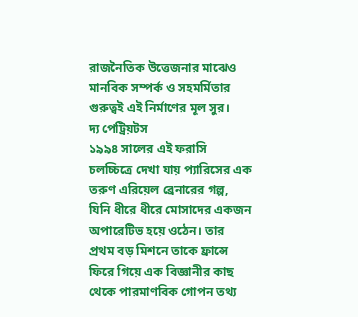রাজনৈতিক উত্তেজনার মাঝেও মানবিক সম্পর্ক ও সহমর্মিতার গুরুত্বই এই নির্মাণের মূল সুর।
দ্য পেট্রিয়টস
১৯৯৪ সালের এই ফরাসি চলচ্চিত্রে দেখা যায় প্যারিসের এক তরুণ এরিয়েল ব্রেনারের গল্প, যিনি ধীরে ধীরে মোসাদের একজন অপারেটিভ হয়ে ওঠেন। তার প্রথম বড় মিশনে তাকে ফ্রান্সে ফিরে গিয়ে এক বিজ্ঞানীর কাছ থেকে পারমাণবিক গোপন তথ্য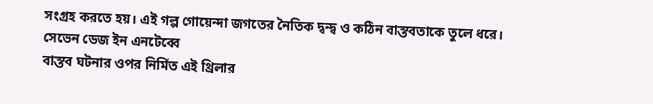সংগ্রহ করতে হয়। এই গল্প গোয়েন্দা জগতের নৈতিক দ্বন্দ্ব ও কঠিন বাস্তবতাকে তুলে ধরে।
সেভেন ডেজ ইন এনটেব্বে
বাস্তব ঘটনার ওপর নির্মিত এই থ্রিলার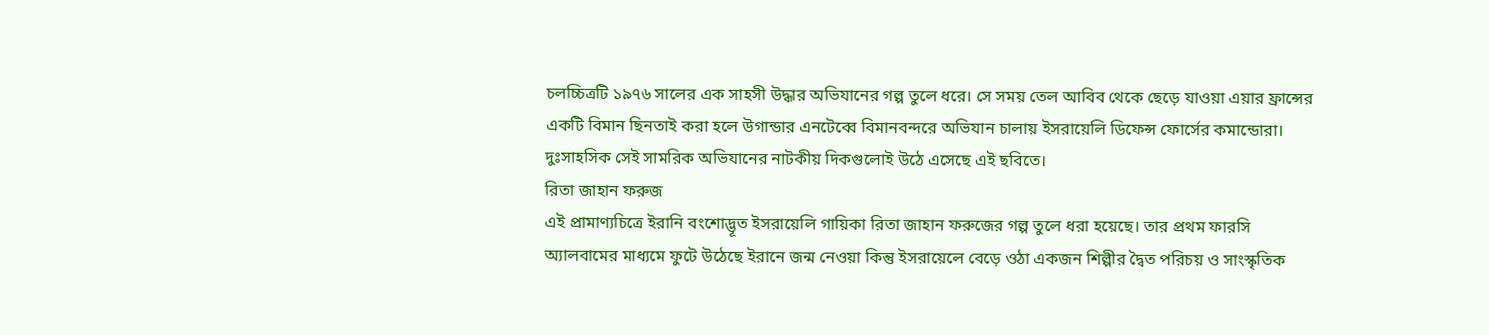চলচ্চিত্রটি ১৯৭৬ সালের এক সাহসী উদ্ধার অভিযানের গল্প তুলে ধরে। সে সময় তেল আবিব থেকে ছেড়ে যাওয়া এয়ার ফ্রান্সের একটি বিমান ছিনতাই করা হলে উগান্ডার এনটেব্বে বিমানবন্দরে অভিযান চালায় ইসরায়েলি ডিফেন্স ফোর্সের কমান্ডোরা। দুঃসাহসিক সেই সামরিক অভিযানের নাটকীয় দিকগুলোই উঠে এসেছে এই ছবিতে।
রিতা জাহান ফরুজ
এই প্রামাণ্যচিত্রে ইরানি বংশোদ্ভূত ইসরায়েলি গায়িকা রিতা জাহান ফরুজের গল্প তুলে ধরা হয়েছে। তার প্রথম ফারসি অ্যালবামের মাধ্যমে ফুটে উঠেছে ইরানে জন্ম নেওয়া কিন্তু ইসরায়েলে বেড়ে ওঠা একজন শিল্পীর দ্বৈত পরিচয় ও সাংস্কৃতিক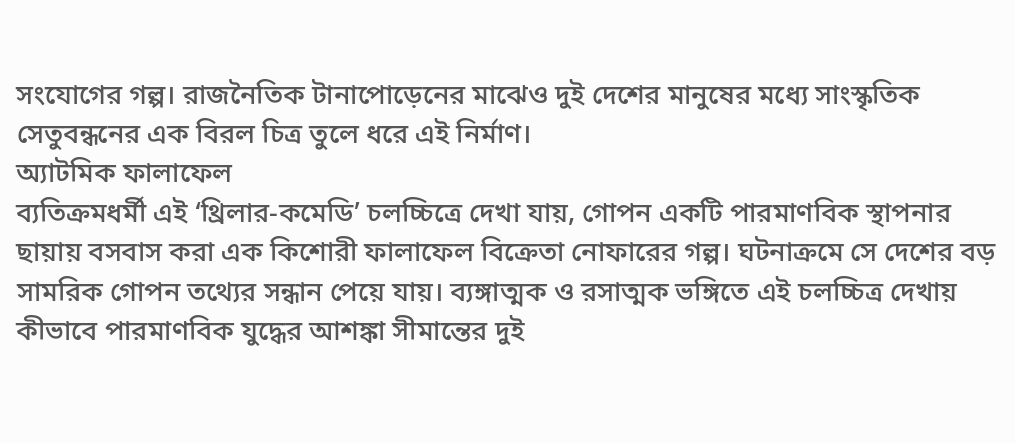সংযোগের গল্প। রাজনৈতিক টানাপোড়েনের মাঝেও দুই দেশের মানুষের মধ্যে সাংস্কৃতিক সেতুবন্ধনের এক বিরল চিত্র তুলে ধরে এই নির্মাণ।
অ্যাটমিক ফালাফেল
ব্যতিক্রমধর্মী এই ‘থ্রিলার-কমেডি’ চলচ্চিত্রে দেখা যায়, গোপন একটি পারমাণবিক স্থাপনার ছায়ায় বসবাস করা এক কিশোরী ফালাফেল বিক্রেতা নোফারের গল্প। ঘটনাক্রমে সে দেশের বড় সামরিক গোপন তথ্যের সন্ধান পেয়ে যায়। ব্যঙ্গাত্মক ও রসাত্মক ভঙ্গিতে এই চলচ্চিত্র দেখায় কীভাবে পারমাণবিক যুদ্ধের আশঙ্কা সীমান্তের দুই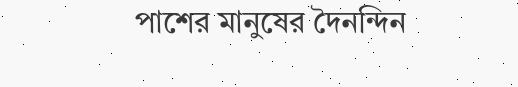পাশের মানুষের দৈনন্দিন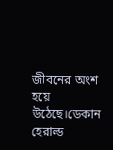জীবনের অংশ হয়ে উঠেছে।ডেকান হেরাল্ড